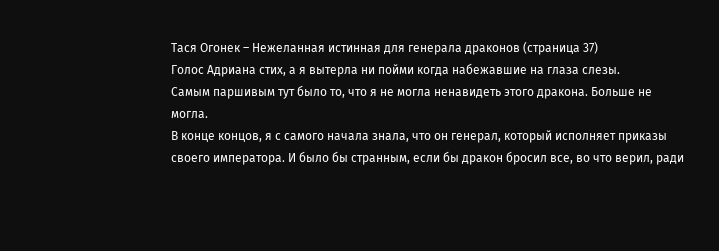Тася Огонек – Нежеланная истинная для генерала драконов (страница 37)
Голос Адриана стих, а я вытерла ни пойми когда набежавшие на глаза слезы.
Самым паршивым тут было то, что я не могла ненавидеть этого дракона. Больше не могла.
В конце концов, я с самого начала знала, что он генерал, который исполняет приказы своего императора. И было бы странным, если бы дракон бросил все, во что верил, ради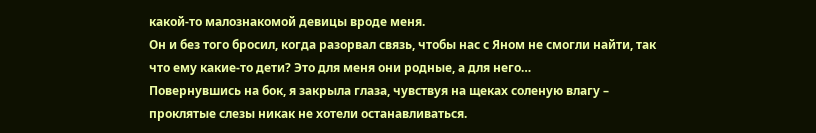какой-то малознакомой девицы вроде меня.
Он и без того бросил, когда разорвал связь, чтобы нас с Яном не смогли найти, так что ему какие-то дети? Это для меня они родные, а для него…
Повернувшись на бок, я закрыла глаза, чувствуя на щеках соленую влагу – проклятые слезы никак не хотели останавливаться.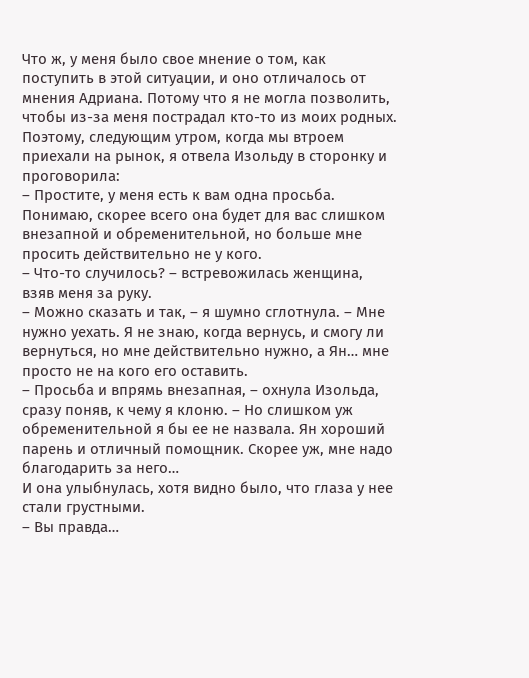Что ж, у меня было свое мнение о том, как поступить в этой ситуации, и оно отличалось от мнения Адриана. Потому что я не могла позволить, чтобы из-за меня пострадал кто-то из моих родных.
Поэтому, следующим утром, когда мы втроем приехали на рынок, я отвела Изольду в сторонку и проговорила:
– Простите, у меня есть к вам одна просьба. Понимаю, скорее всего она будет для вас слишком внезапной и обременительной, но больше мне просить действительно не у кого.
– Что-то случилось? – встревожилась женщина, взяв меня за руку.
– Можно сказать и так, – я шумно сглотнула. – Мне нужно уехать. Я не знаю, когда вернусь, и смогу ли вернуться, но мне действительно нужно, а Ян… мне просто не на кого его оставить.
– Просьба и впрямь внезапная, – охнула Изольда, сразу поняв, к чему я клоню. – Но слишком уж обременительной я бы ее не назвала. Ян хороший парень и отличный помощник. Скорее уж, мне надо благодарить за него…
И она улыбнулась, хотя видно было, что глаза у нее стали грустными.
– Вы правда…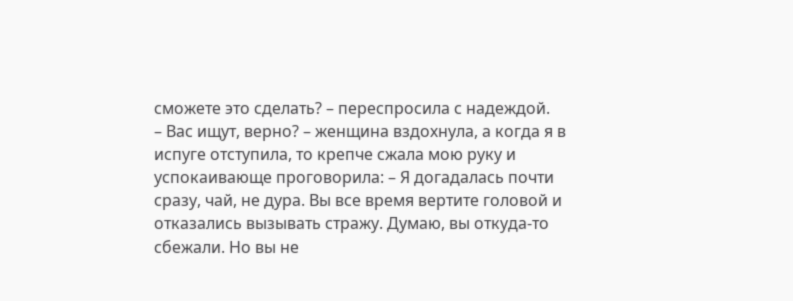сможете это сделать? – переспросила с надеждой.
– Вас ищут, верно? – женщина вздохнула, а когда я в испуге отступила, то крепче сжала мою руку и успокаивающе проговорила: – Я догадалась почти сразу, чай, не дура. Вы все время вертите головой и отказались вызывать стражу. Думаю, вы откуда-то сбежали. Но вы не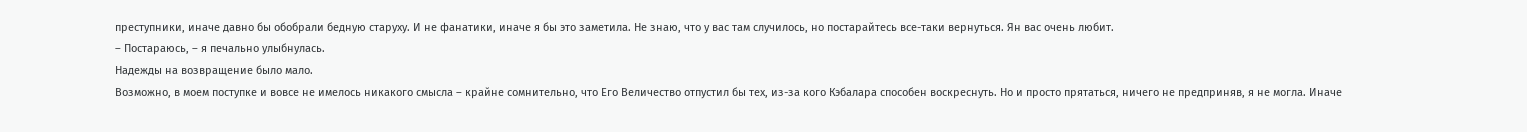преступники, иначе давно бы обобрали бедную старуху. И не фанатики, иначе я бы это заметила. Не знаю, что у вас там случилось, но постарайтесь все-таки вернуться. Ян вас очень любит.
– Постараюсь, – я печально улыбнулась.
Надежды на возвращение было мало.
Возможно, в моем поступке и вовсе не имелось никакого смысла – крайне сомнительно, что Его Величество отпустил бы тех, из-за кого Кэбалара способен воскреснуть. Но и просто прятаться, ничего не предприняв, я не могла. Иначе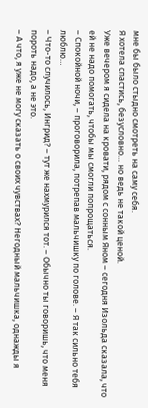мне бы было стыдно смотреть на саму себя.
Я хотела спастись, безусловно… но ведь не такой ценой.
Уже вечером я сидела на кровати, рядом с сонным Яном – сегодня Изольда сказала, что ей не надо помогать, чтобы мы смогли попрощаться.
– Спокойной ночи, – проговорила, потрепав мальчишку по голове. – Я так сильно тебя люблю…
– Что-то случилось, Ингрид? – тут же нахмурился тот. – Обычно ты говоришь, что меня пороть надо, а не это.
– А что, я уже не могу сказать о своих чувствах? Негодный мальчишка, однажды я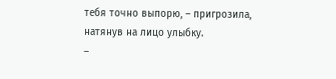тебя точно выпорю, – пригрозила, натянув на лицо улыбку.
–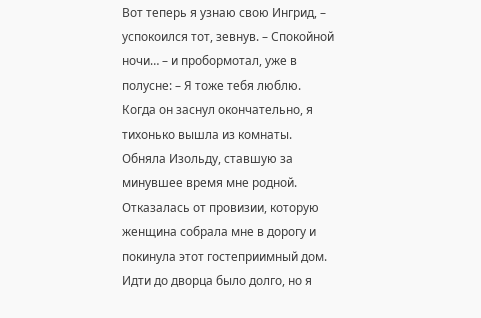Вот теперь я узнаю свою Ингрид, – успокоился тот, зевнув. – Спокойной ночи… – и пробормотал, уже в полусне: – Я тоже тебя люблю.
Когда он заснул окончательно, я тихонько вышла из комнаты. Обняла Изольду, ставшую за минувшее время мне родной. Отказалась от провизии, которую женщина собрала мне в дорогу и покинула этот гостеприимный дом.
Идти до дворца было долго, но я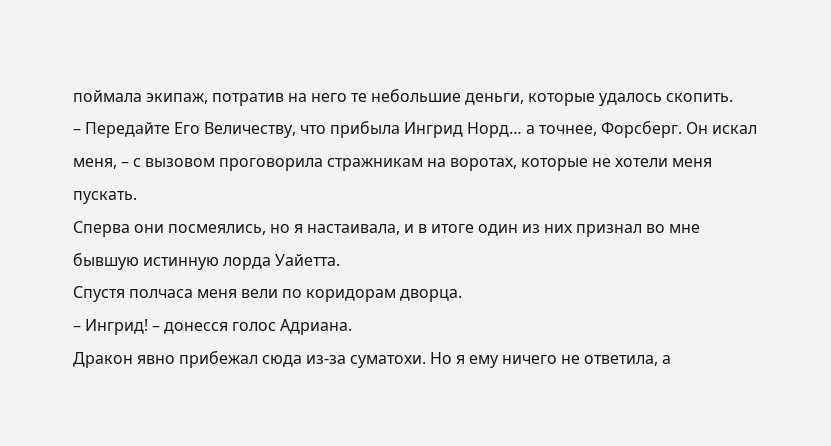поймала экипаж, потратив на него те небольшие деньги, которые удалось скопить.
– Передайте Его Величеству, что прибыла Ингрид Норд… а точнее, Форсберг. Он искал меня, – с вызовом проговорила стражникам на воротах, которые не хотели меня пускать.
Сперва они посмеялись, но я настаивала, и в итоге один из них признал во мне бывшую истинную лорда Уайетта.
Спустя полчаса меня вели по коридорам дворца.
– Ингрид! – донесся голос Адриана.
Дракон явно прибежал сюда из-за суматохи. Но я ему ничего не ответила, а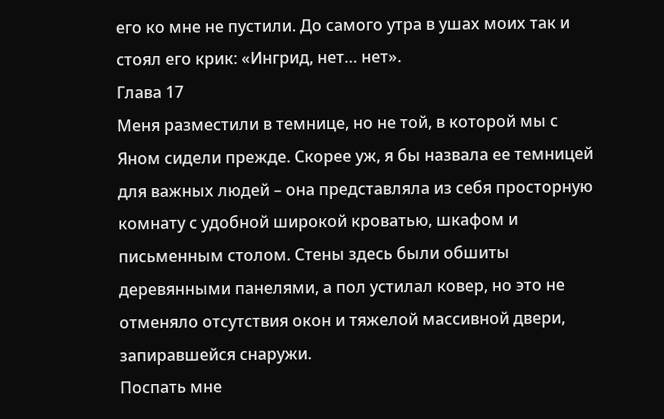его ко мне не пустили. До самого утра в ушах моих так и стоял его крик: «Ингрид, нет… нет».
Глава 17
Меня разместили в темнице, но не той, в которой мы с Яном сидели прежде. Скорее уж, я бы назвала ее темницей для важных людей – она представляла из себя просторную комнату с удобной широкой кроватью, шкафом и письменным столом. Стены здесь были обшиты деревянными панелями, а пол устилал ковер, но это не отменяло отсутствия окон и тяжелой массивной двери, запиравшейся снаружи.
Поспать мне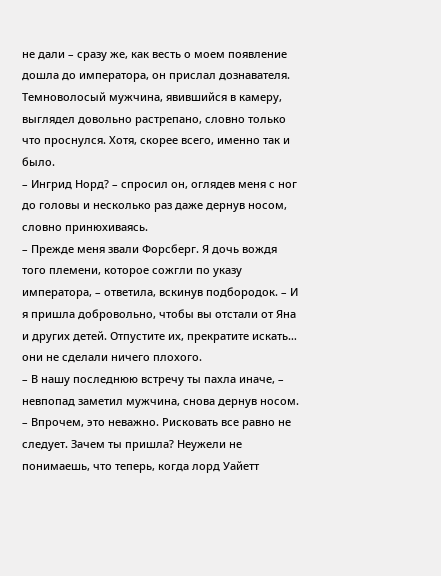не дали – сразу же, как весть о моем появление дошла до императора, он прислал дознавателя. Темноволосый мужчина, явившийся в камеру, выглядел довольно растрепано, словно только что проснулся. Хотя, скорее всего, именно так и было.
– Ингрид Норд? – спросил он, оглядев меня с ног до головы и несколько раз даже дернув носом, словно принюхиваясь.
– Прежде меня звали Форсберг. Я дочь вождя того племени, которое сожгли по указу императора, – ответила, вскинув подбородок. – И я пришла добровольно, чтобы вы отстали от Яна и других детей. Отпустите их, прекратите искать… они не сделали ничего плохого.
– В нашу последнюю встречу ты пахла иначе, – невпопад заметил мужчина, снова дернув носом. – Впрочем, это неважно. Рисковать все равно не следует. Зачем ты пришла? Неужели не понимаешь, что теперь, когда лорд Уайетт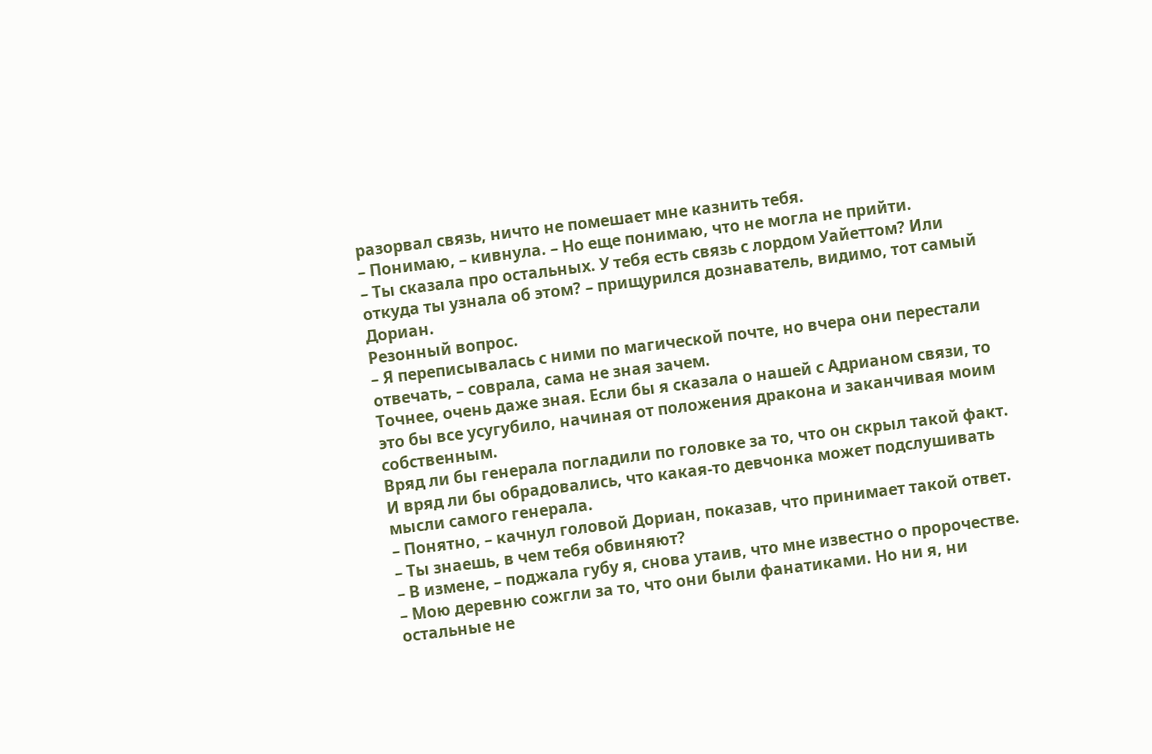разорвал связь, ничто не помешает мне казнить тебя.
– Понимаю, – кивнула. – Но еще понимаю, что не могла не прийти.
– Ты сказала про остальных. У тебя есть связь с лордом Уайеттом? Или откуда ты узнала об этом? – прищурился дознаватель, видимо, тот самый Дориан.
Резонный вопрос.
– Я переписывалась с ними по магической почте, но вчера они перестали отвечать, – соврала, сама не зная зачем.
Точнее, очень даже зная. Если бы я сказала о нашей с Адрианом связи, то это бы все усугубило, начиная от положения дракона и заканчивая моим собственным.
Вряд ли бы генерала погладили по головке за то, что он скрыл такой факт. И вряд ли бы обрадовались, что какая-то девчонка может подслушивать мысли самого генерала.
– Понятно, – качнул головой Дориан, показав, что принимает такой ответ. – Ты знаешь, в чем тебя обвиняют?
– В измене, – поджала губу я, снова утаив, что мне известно о пророчестве. – Мою деревню сожгли за то, что они были фанатиками. Но ни я, ни остальные не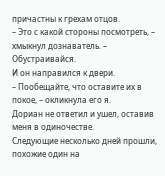причастны к грехам отцов.
– Это с какой стороны посмотреть, – хмыкнул дознаватель. – Обустраивайся.
И он направился к двери.
– Пообещайте, что оставите их в покое, – окликнула его я.
Дориан не ответил и ушел, оставив меня в одиночестве.
Следующие несколько дней прошли, похожие один на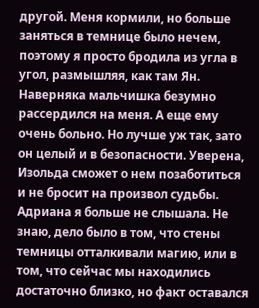другой. Меня кормили, но больше заняться в темнице было нечем, поэтому я просто бродила из угла в угол, размышляя, как там Ян.
Наверняка мальчишка безумно рассердился на меня. А еще ему очень больно. Но лучше уж так, зато он целый и в безопасности. Уверена, Изольда сможет о нем позаботиться и не бросит на произвол судьбы.
Адриана я больше не слышала. Не знаю, дело было в том, что стены темницы отталкивали магию, или в том, что сейчас мы находились достаточно близко, но факт оставался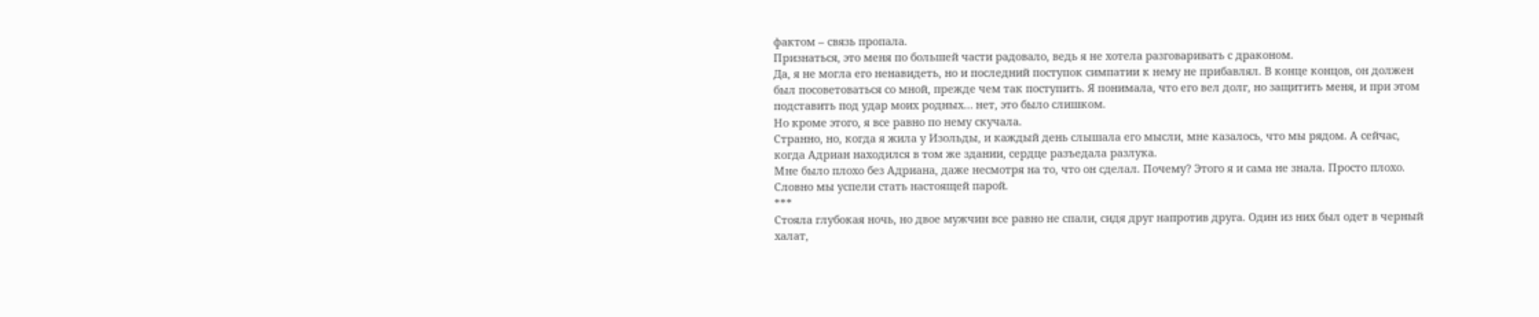фактом – связь пропала.
Признаться, это меня по большей части радовало, ведь я не хотела разговаривать с драконом.
Да, я не могла его ненавидеть, но и последний поступок симпатии к нему не прибавлял. В конце концов, он должен был посоветоваться со мной, прежде чем так поступить. Я понимала, что его вел долг, но защитить меня, и при этом подставить под удар моих родных… нет, это было слишком.
Но кроме этого, я все равно по нему скучала.
Странно, но, когда я жила у Изольды, и каждый день слышала его мысли, мне казалось, что мы рядом. А сейчас, когда Адриан находился в том же здании, сердце разъедала разлука.
Мне было плохо без Адриана, даже несмотря на то, что он сделал. Почему? Этого я и сама не знала. Просто плохо. Словно мы успели стать настоящей парой.
***
Стояла глубокая ночь, но двое мужчин все равно не спали, сидя друг напротив друга. Один из них был одет в черный халат,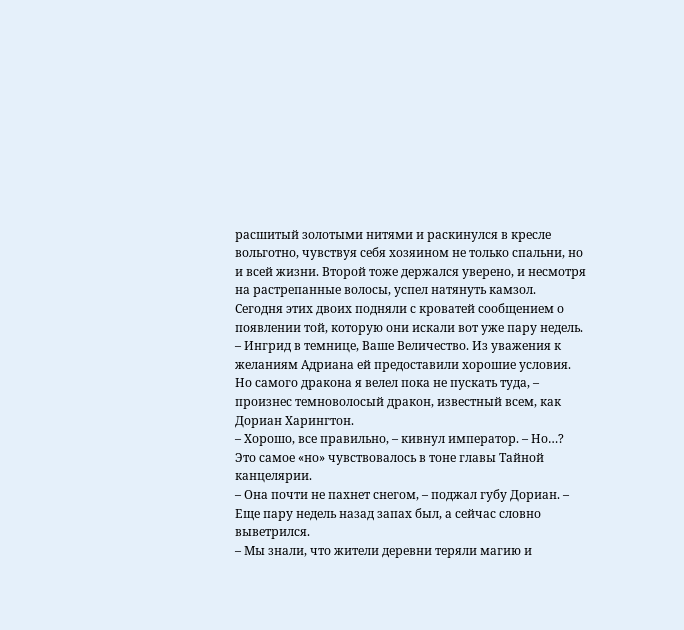расшитый золотыми нитями и раскинулся в кресле вольготно, чувствуя себя хозяином не только спальни, но и всей жизни. Второй тоже держался уверено, и несмотря на растрепанные волосы, успел натянуть камзол.
Сегодня этих двоих подняли с кроватей сообщением о появлении той, которую они искали вот уже пару недель.
– Ингрид в темнице, Ваше Величество. Из уважения к желаниям Адриана ей предоставили хорошие условия. Но самого дракона я велел пока не пускать туда, – произнес темноволосый дракон, известный всем, как Дориан Харингтон.
– Хорошо, все правильно, – кивнул император. – Но…?
Это самое «но» чувствовалось в тоне главы Тайной канцелярии.
– Она почти не пахнет снегом, – поджал губу Дориан. – Еще пару недель назад запах был, а сейчас словно выветрился.
– Мы знали, что жители деревни теряли магию и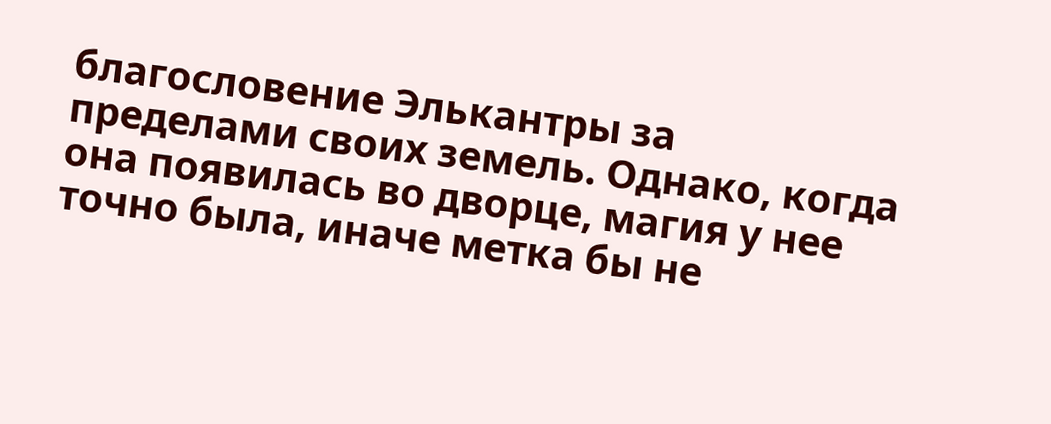благословение Элькантры за пределами своих земель. Однако, когда она появилась во дворце, магия у нее точно была, иначе метка бы не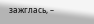зажглась, –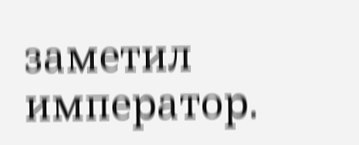заметил император.